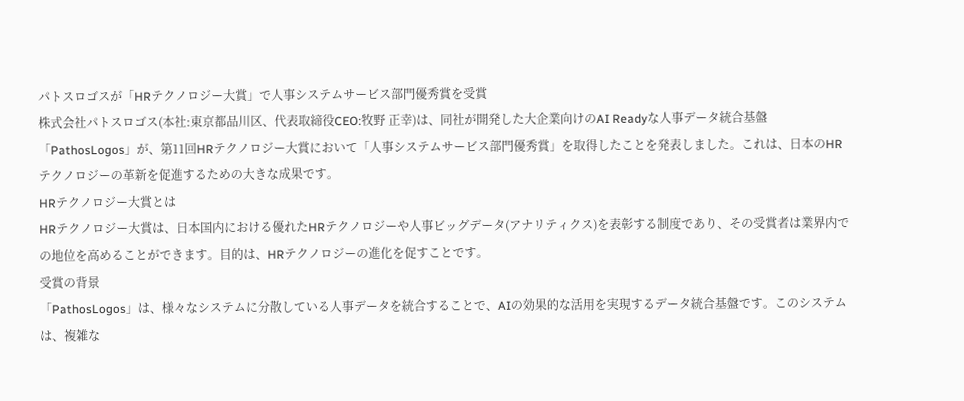パトスロゴスが「HRテクノロジー大賞」で人事システムサービス部門優秀賞を受賞
株式会社パトスロゴス(本社:東京都品川区、代表取締役CEO:牧野 正幸)は、同社が開発した大企業向けのAI Readyな人事データ統合基盤「PathosLogos」が、第11回HRテクノロジー大賞において「人事システムサービス部門優秀賞」を取得したことを発表しました。これは、日本のHRテクノロジーの革新を促進するための大きな成果です。
HRテクノロジー大賞とは
HRテクノロジー大賞は、日本国内における優れたHRテクノロジーや人事ビッグデータ(アナリティクス)を表彰する制度であり、その受賞者は業界内での地位を高めることができます。目的は、HRテクノロジーの進化を促すことです。
受賞の背景
「PathosLogos」は、様々なシステムに分散している人事データを統合することで、AIの効果的な活用を実現するデータ統合基盤です。このシステムは、複雑な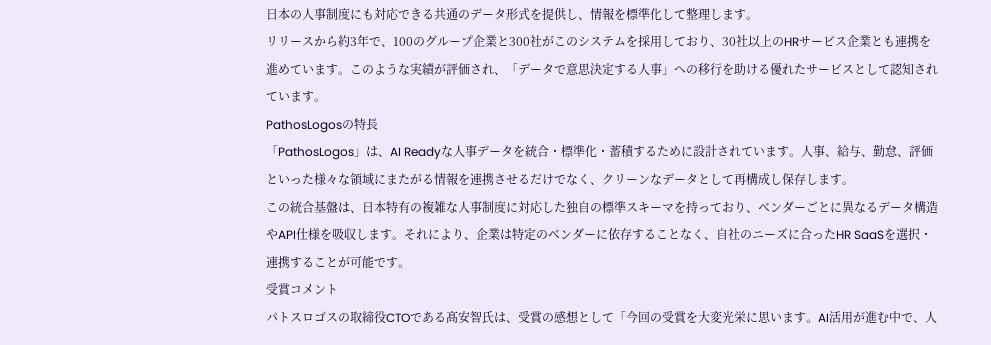日本の人事制度にも対応できる共通のデータ形式を提供し、情報を標準化して整理します。
リリースから約3年で、100のグループ企業と300社がこのシステムを採用しており、30社以上のHRサービス企業とも連携を進めています。このような実績が評価され、「データで意思決定する人事」への移行を助ける優れたサービスとして認知されています。
PathosLogosの特長
「PathosLogos」は、AI Readyな人事データを統合・標準化・蓄積するために設計されています。人事、給与、勤怠、評価といった様々な領域にまたがる情報を連携させるだけでなく、クリーンなデータとして再構成し保存します。
この統合基盤は、日本特有の複雑な人事制度に対応した独自の標準スキーマを持っており、ベンダーごとに異なるデータ構造やAPI仕様を吸収します。それにより、企業は特定のベンダーに依存することなく、自社のニーズに合ったHR SaaSを選択・連携することが可能です。
受賞コメント
パトスロゴスの取締役CTOである髙安智氏は、受賞の感想として「今回の受賞を大変光栄に思います。AI活用が進む中で、人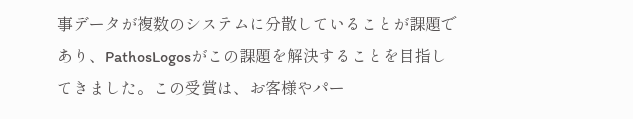事データが複数のシステムに分散していることが課題であり、PathosLogosがこの課題を解決することを目指してきました。この受賞は、お客様やパー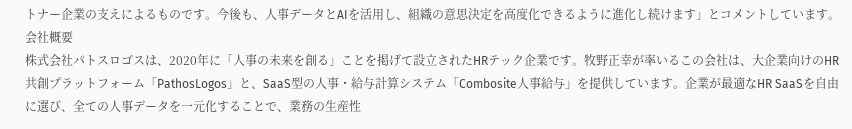トナー企業の支えによるものです。今後も、人事データとAIを活用し、組織の意思決定を高度化できるように進化し続けます」とコメントしています。
会社概要
株式会社パトスロゴスは、2020年に「人事の未来を創る」ことを掲げて設立されたHRテック企業です。牧野正幸が率いるこの会社は、大企業向けのHR共創プラットフォーム「PathosLogos」と、SaaS型の人事・給与計算システム「Combosite人事給与」を提供しています。企業が最適なHR SaaSを自由に選び、全ての人事データを一元化することで、業務の生産性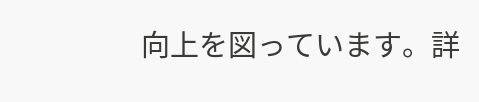向上を図っています。詳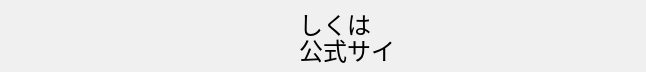しくは
公式サイ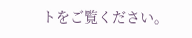トをご覧ください。